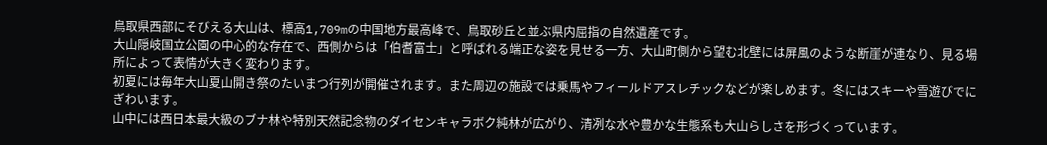鳥取県西部にそびえる大山は、標高1,709mの中国地方最高峰で、鳥取砂丘と並ぶ県内屈指の自然遺産です。
大山隠岐国立公園の中心的な存在で、西側からは「伯耆富士」と呼ばれる端正な姿を見せる一方、大山町側から望む北壁には屏風のような断崖が連なり、見る場所によって表情が大きく変わります。
初夏には毎年大山夏山開き祭のたいまつ行列が開催されます。また周辺の施設では乗馬やフィールドアスレチックなどが楽しめます。冬にはスキーや雪遊びでにぎわいます。
山中には西日本最大級のブナ林や特別天然記念物のダイセンキャラボク純林が広がり、清冽な水や豊かな生態系も大山らしさを形づくっています。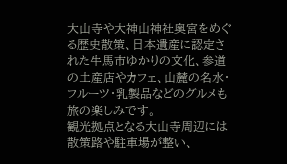大山寺や大神山神社奥宮をめぐる歴史散策、日本遺産に認定された牛馬市ゆかりの文化、参道の土産店やカフェ、山麓の名水・フルーツ・乳製品などのグルメも旅の楽しみです。
観光拠点となる大山寺周辺には散策路や駐車場が整い、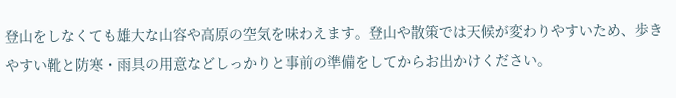登山をしなくても雄大な山容や高原の空気を味わえます。登山や散策では天候が変わりやすいため、歩きやすい靴と防寒・雨具の用意などしっかりと事前の準備をしてからお出かけください。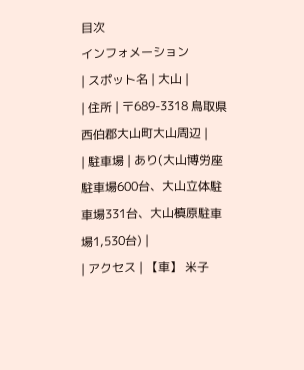目次
インフォメーション
| スポット名 | 大山 |
| 住所 | 〒689-3318 鳥取県西伯郡大山町大山周辺 |
| 駐車場 | あり(大山博労座駐車場600台、大山立体駐車場331台、大山槙原駐車場1,530台) |
| アクセス | 【車】 米子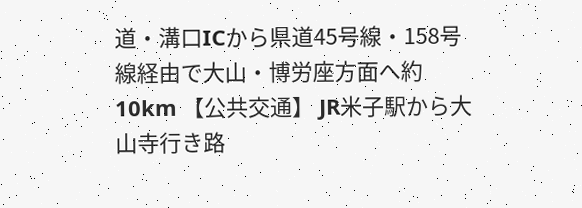道・溝口ICから県道45号線・158号線経由で大山・博労座方面へ約10km 【公共交通】 JR米子駅から大山寺行き路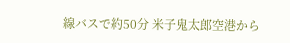線バスで約50分 米子鬼太郎空港から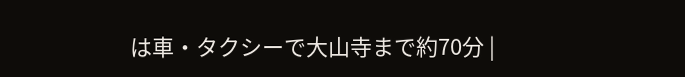は車・タクシーで大山寺まで約70分 |